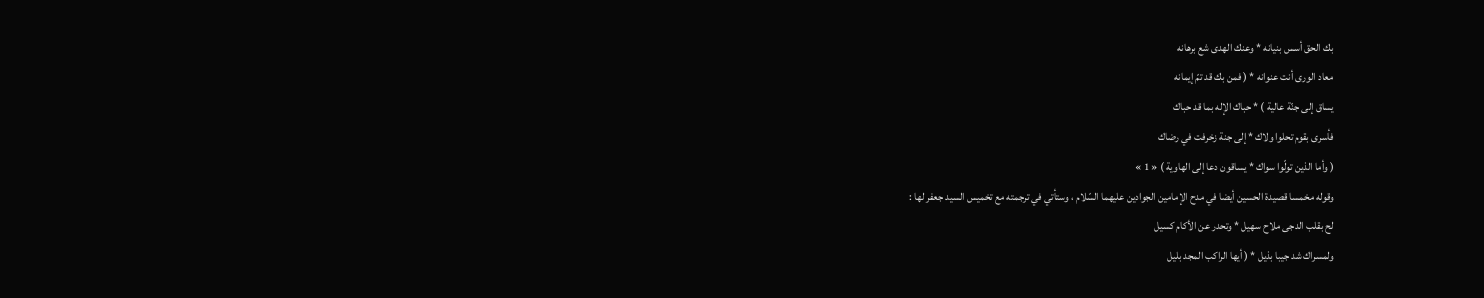بك الحق أسس بنيانه * وعنك الهدى شع برهانه
معاد الورى أنت عنوانه * ( فمن بك قد تمّ إيمانه
يساق إلى جنّة عالية ) * حباك الإله بما قد حباك
فأسرى بقوم تحلوا ولاك * إلى جنة زخرفت في رضاك
( وأما الذين تولّوا سواك * يساقون دعا إلى الهاوية ) « 1 »
وقوله مخمسا قصيدة الحسين أيضا في مدح الإمامين الجوادين عليهما السّلام ، وستأتي في ترجمته مع تخميس السيد جعفر لها :
لح بقلب الدجى ملاح سهيل * وتحدر عن الأكام كسيل
ولمسراك شد جيبا بذيل * ( أيها الراكب المجد بليل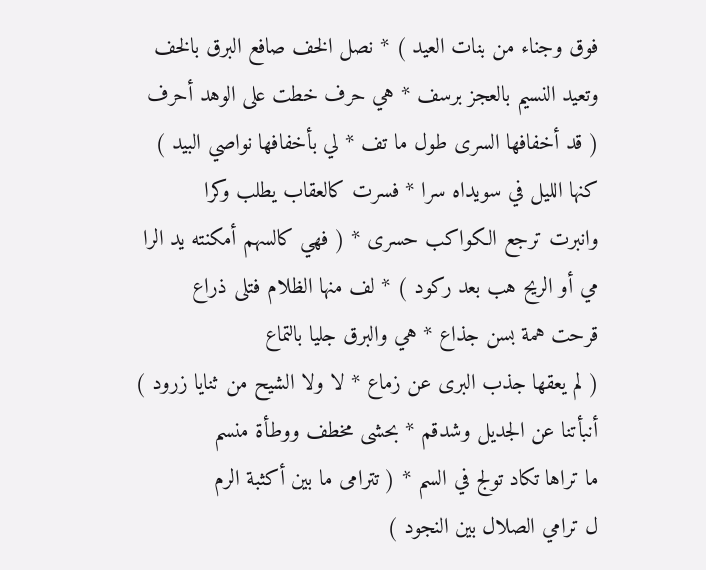فوق وجناء من بنات العيد ) * نصل الخف صافع البرق بالخف
وتعيد النسيم بالعجز برسف * هي حرف خطت على الوهد أحرف
( قد أخفافها السرى طول ما تف * لي بأخفافها نواصي البيد )
كنها الليل في سويداه سرا * فسرت كالعقاب يطلب وكرا
وانبرت ترجع الكواكب حسرى * ( فهي كالسهم أمكنته يد الرا
مي أو الريح هب بعد ركود ) * لف منها الظلام فتلى ذراع
قرحت همة بسن جذاع * هي والبرق جليا بالتماع
( لم يعقها جذب البرى عن زماع * لا ولا الشيح من ثنايا زرود )
أنبأتنا عن الجديل وشدقم * بحشى مخطف ووطأة منسم
ما تراها تكاد تولج في السم * ( تترامى ما بين أكثبة الرم
ل ترامي الصلال بين النجود )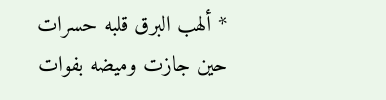* ألهب البرق قلبه حسرات
حين جازت وميضه بفوات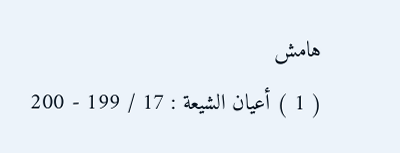هامش
( 1 ) أعيان الشيعة : 17 / 199 - 200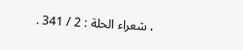، شعراء الحلة : 2 / 341 .